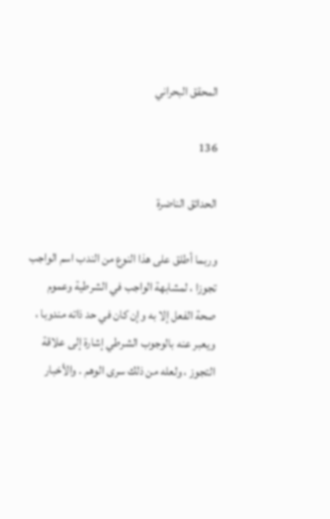المحقق البحراني

136

الحدائق الناضرة

وربما أطلق على هذا النوع من الندب اسم الواجب تجوزا ، لمشابهة الواجب في الشرطية وعموم صحة الفعل إلا به وإن كان في حد ذاته مندوبا ، ويعبر عنه بالوجوب الشرطي إشارة إلى علاقة التجوز ، ولعله من ذلك سرى الوهم . والأخبار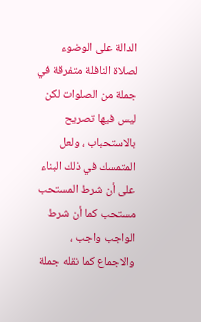الدالة على الوضوء لصلاة النافلة متفرقة في جملة من الصلوات لكن ليس فيها تصريح بالاستحباب ، ولعل المتمسك في ذلك البناء على أن شرط المستحب مستحب كما أن شرط الواجب واجب ، والاجماع كما نقله جملة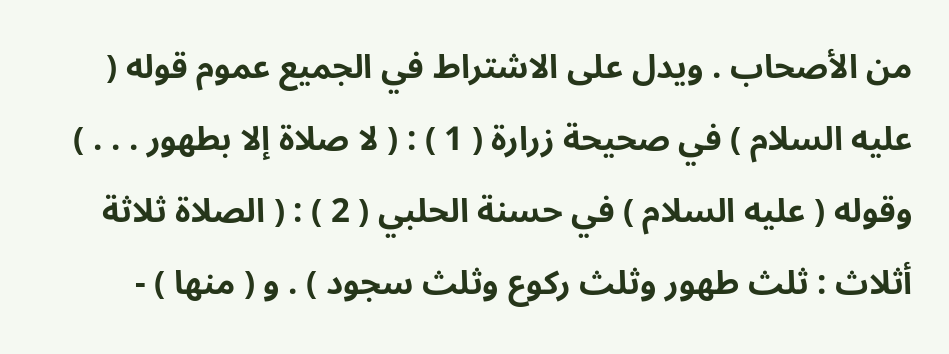من الأصحاب . ويدل على الاشتراط في الجميع عموم قوله ( عليه السلام ) في صحيحة زرارة ( 1 ) : ( لا صلاة إلا بطهور . . . ) وقوله ( عليه السلام ) في حسنة الحلبي ( 2 ) : ( الصلاة ثلاثة أثلاث : ثلث طهور وثلث ركوع وثلث سجود ) . و ( منها ) -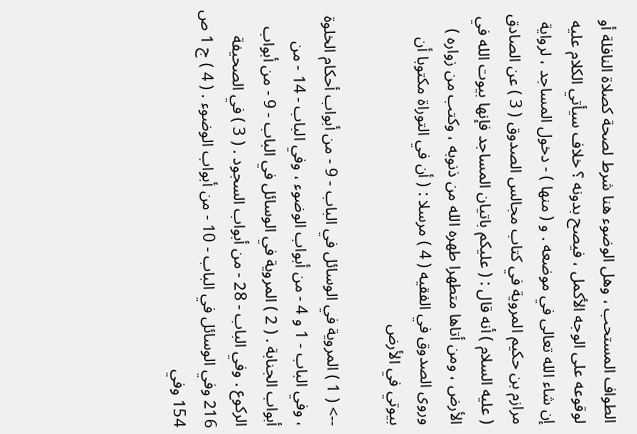الطواف المستحب ، وهل الوضوء هنا شرط لصحة كصلاة النافلة أو لوقوعه على الوجه الأكمل ، فيصح بدونه ؟ خلاف سيأتي الكلام عليه إن شاء الله تعالى في موضعه . و ( منها ) - دخول المساجد ، لرواية مرازم بن حكيم المروية في كتاب مجالس الصدوق ( 3 ) عن الصادق ( عليه السلام ) أنه قال : ( عليكم باتيان المساجد فإنها بيوت الله في الأرض ، ومن أتاها متطهرا طهره الله من ذنوبه ، وكتب من زواره ) وروى الصدوق في الفقيه ( 4 ) مرسلا : ( أن في التوراة مكتوبا أن بيوتي في الأرض

--> ( 1 ) المروية في الوسائل في الباب - 9 - من أبواب أحكام الخلوة ، وفي الباب - 1 و 4 - من أبواب الوضوء ، وفي الباب - 14 - من أبواب الجنابة . ( 2 ) المروية في الوسائل في الباب - 9 - من أبواب الركوع . وفي الباب - 28 - من أبواب السجود . ( 3 ) في الصحيفة 216 وفي الوسائل في الباب - 10 - من أبواب الوضوء . ( 4 ) ج 1 ص 154 وفي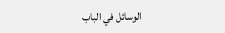الوسائل في الباب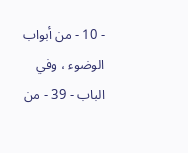- 10 - من أبواب الوضوء ، وفي الباب - 39 - من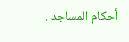أحكام المساجد .